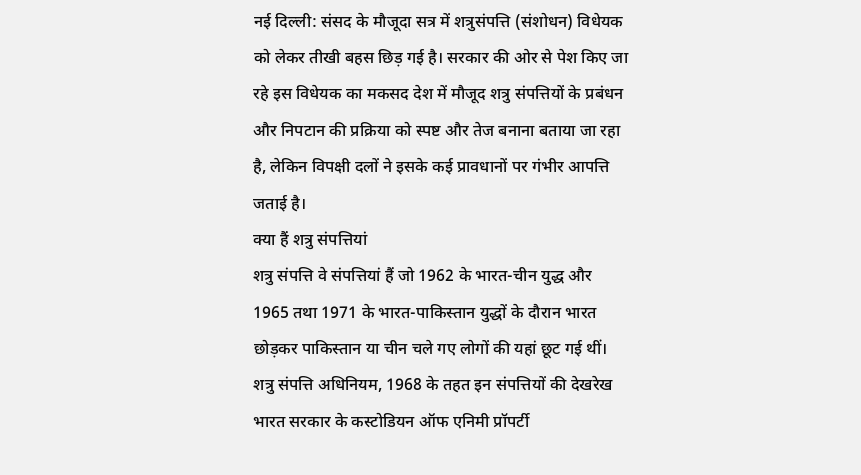नई दिल्ली: संसद के मौजूदा सत्र में शत्रुसंपत्ति (संशोधन) विधेयक को लेकर तीखी बहस छिड़ गई है। सरकार की ओर से पेश किए जा रहे इस विधेयक का मकसद देश में मौजूद शत्रु संपत्तियों के प्रबंधन और निपटान की प्रक्रिया को स्पष्ट और तेज बनाना बताया जा रहा है, लेकिन विपक्षी दलों ने इसके कई प्रावधानों पर गंभीर आपत्ति जताई है।
क्या हैं शत्रु संपत्तियां
शत्रु संपत्ति वे संपत्तियां हैं जो 1962 के भारत-चीन युद्ध और 1965 तथा 1971 के भारत-पाकिस्तान युद्धों के दौरान भारत छोड़कर पाकिस्तान या चीन चले गए लोगों की यहां छूट गई थीं। शत्रु संपत्ति अधिनियम, 1968 के तहत इन संपत्तियों की देखरेख भारत सरकार के कस्टोडियन ऑफ एनिमी प्रॉपर्टी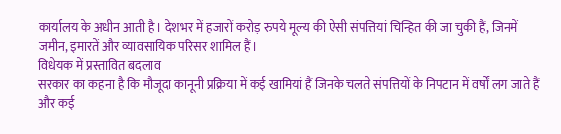कार्यालय के अधीन आती है। देशभर में हजारों करोड़ रुपये मूल्य की ऐसी संपत्तियां चिन्हित की जा चुकी हैं, जिनमें जमीन, इमारतें और व्यावसायिक परिसर शामिल हैं।
विधेयक में प्रस्तावित बदलाव
सरकार का कहना है कि मौजूदा कानूनी प्रक्रिया में कई खामियां हैं जिनके चलते संपत्तियों के निपटान में वर्षों लग जाते हैं और कई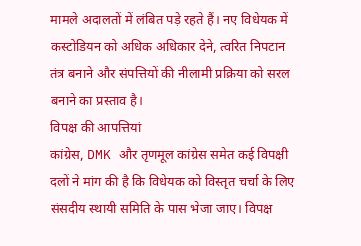मामले अदालतों में लंबित पड़े रहते हैं। नए विधेयक में कस्टोडियन को अधिक अधिकार देने, त्वरित निपटान तंत्र बनाने और संपत्तियों की नीलामी प्रक्रिया को सरल बनाने का प्रस्ताव है।
विपक्ष की आपत्तियां
कांग्रेस, DMK और तृणमूल कांग्रेस समेत कई विपक्षी दलों ने मांग की है कि विधेयक को विस्तृत चर्चा के लिए संसदीय स्थायी समिति के पास भेजा जाए। विपक्ष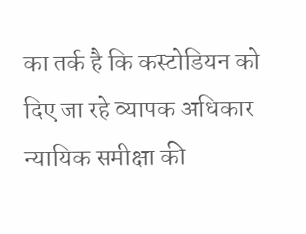का तर्क है कि कस्टोडियन को दिए जा रहे व्यापक अधिकार न्यायिक समीक्षा की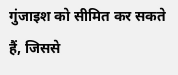गुंजाइश को सीमित कर सकते हैं, जिससे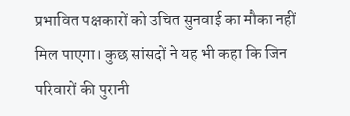प्रभावित पक्षकारों को उचित सुनवाई का मौका नहीं मिल पाएगा। कुछ सांसदों ने यह भी कहा कि जिन परिवारों की पुरानी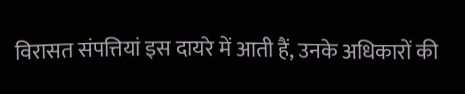विरासत संपत्तियां इस दायरे में आती हैं, उनके अधिकारों की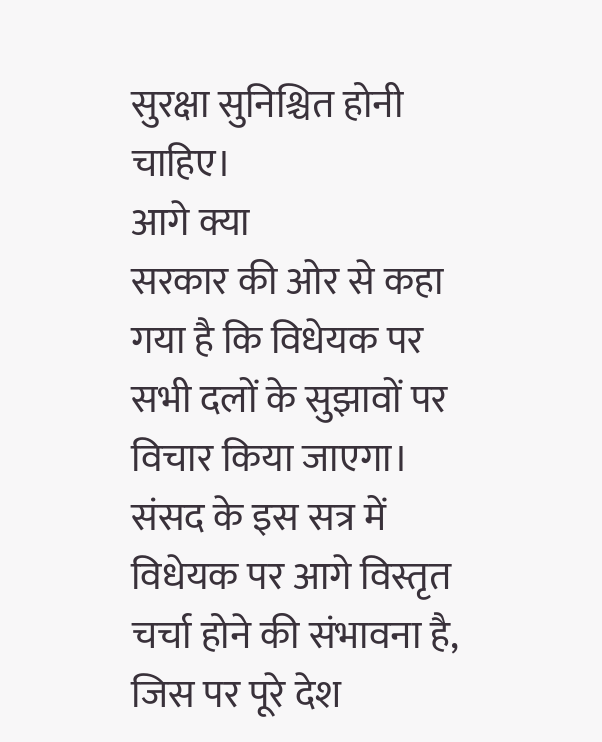सुरक्षा सुनिश्चित होनी चाहिए।
आगे क्या
सरकार की ओर से कहा गया है कि विधेयक पर सभी दलों के सुझावों पर विचार किया जाएगा। संसद के इस सत्र में विधेयक पर आगे विस्तृत चर्चा होने की संभावना है, जिस पर पूरे देश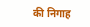की निगाह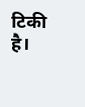टिकी है।